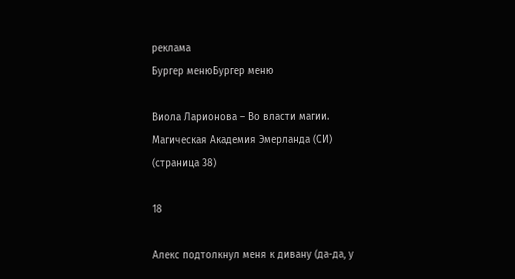реклама
Бургер менюБургер меню

Виола Ларионова – Во власти магии. Магическая Академия Эмерланда (СИ) (страница 38)

18

Алекс подтолкнул меня к дивану (да-да, у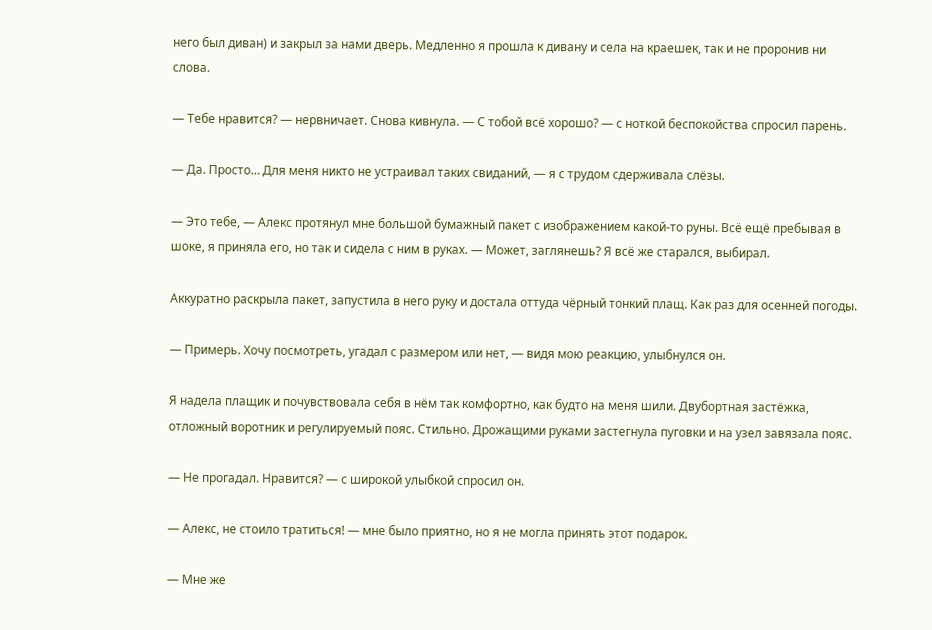него был диван) и закрыл за нами дверь. Медленно я прошла к дивану и села на краешек, так и не проронив ни слова.

— Тебе нравится? — нервничает. Снова кивнула. — С тобой всё хорошо? — с ноткой беспокойства спросил парень.

— Да. Просто… Для меня никто не устраивал таких свиданий, — я с трудом сдерживала слёзы.

— Это тебе, — Алекс протянул мне большой бумажный пакет с изображением какой-то руны. Всё ещё пребывая в шоке, я приняла его, но так и сидела с ним в руках. — Может, заглянешь? Я всё же старался, выбирал.

Аккуратно раскрыла пакет, запустила в него руку и достала оттуда чёрный тонкий плащ. Как раз для осенней погоды.

— Примерь. Хочу посмотреть, угадал с размером или нет, — видя мою реакцию, улыбнулся он.

Я надела плащик и почувствовала себя в нём так комфортно, как будто на меня шили. Двубортная застёжка, отложный воротник и регулируемый пояс. Стильно. Дрожащими руками застегнула пуговки и на узел завязала пояс.

— Не прогадал. Нравится? — с широкой улыбкой спросил он.

— Алекс, не стоило тратиться! — мне было приятно, но я не могла принять этот подарок.

— Мне же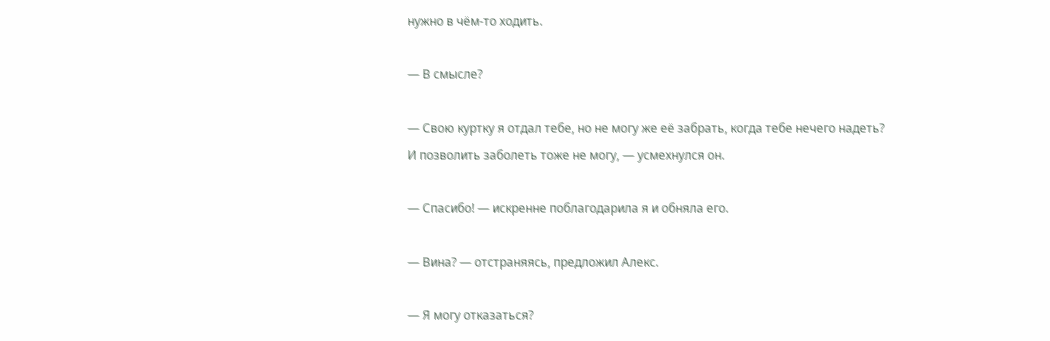нужно в чём-то ходить.

— В смысле?

— Свою куртку я отдал тебе, но не могу же её забрать, когда тебе нечего надеть? И позволить заболеть тоже не могу, — усмехнулся он.

— Спасибо! — искренне поблагодарила я и обняла его.

— Вина? — отстраняясь, предложил Алекс.

— Я могу отказаться?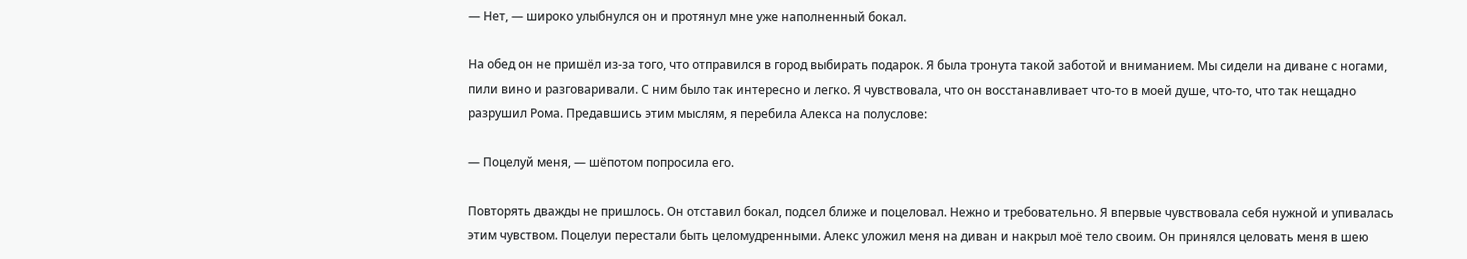— Нет, — широко улыбнулся он и протянул мне уже наполненный бокал.

На обед он не пришёл из-за того, что отправился в город выбирать подарок. Я была тронута такой заботой и вниманием. Мы сидели на диване с ногами, пили вино и разговаривали. С ним было так интересно и легко. Я чувствовала, что он восстанавливает что-то в моей душе, что-то, что так нещадно разрушил Рома. Предавшись этим мыслям, я перебила Алекса на полуслове:

— Поцелуй меня, — шёпотом попросила его.

Повторять дважды не пришлось. Он отставил бокал, подсел ближе и поцеловал. Нежно и требовательно. Я впервые чувствовала себя нужной и упивалась этим чувством. Поцелуи перестали быть целомудренными. Алекс уложил меня на диван и накрыл моё тело своим. Он принялся целовать меня в шею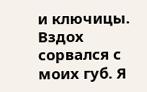и ключицы. Вздох сорвался с моих губ. Я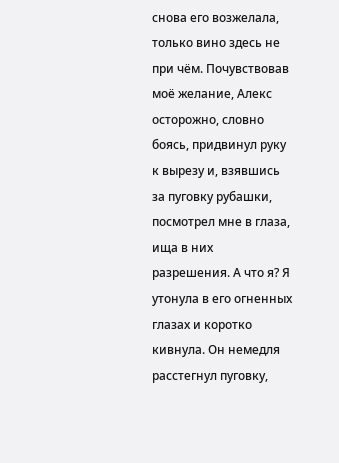снова его возжелала, только вино здесь не при чём. Почувствовав моё желание, Алекс осторожно, словно боясь, придвинул руку к вырезу и, взявшись за пуговку рубашки, посмотрел мне в глаза, ища в них разрешения. А что я? Я утонула в его огненных глазах и коротко кивнула. Он немедля расстегнул пуговку,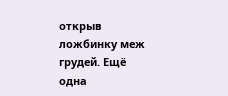открыв ложбинку меж грудей. Ещё одна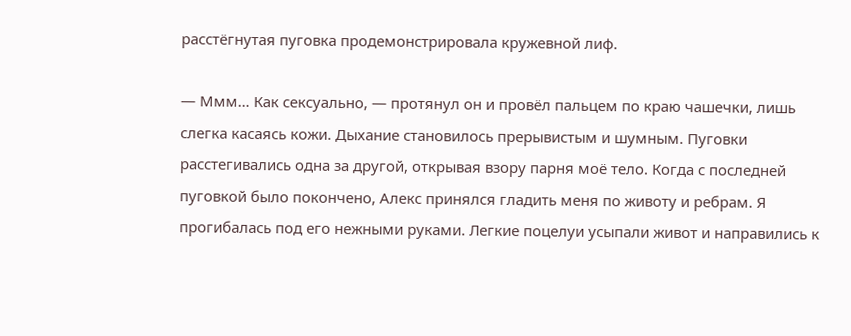расстёгнутая пуговка продемонстрировала кружевной лиф.

— Ммм… Как сексуально, — протянул он и провёл пальцем по краю чашечки, лишь слегка касаясь кожи. Дыхание становилось прерывистым и шумным. Пуговки расстегивались одна за другой, открывая взору парня моё тело. Когда с последней пуговкой было покончено, Алекс принялся гладить меня по животу и ребрам. Я прогибалась под его нежными руками. Легкие поцелуи усыпали живот и направились к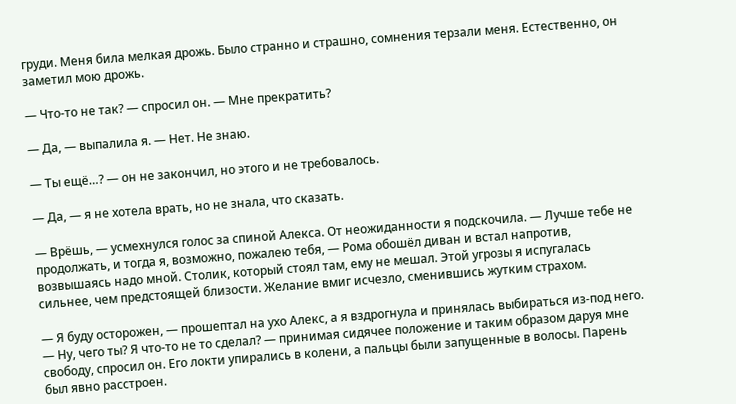груди. Меня била мелкая дрожь. Было странно и страшно, сомнения терзали меня. Естественно, он заметил мою дрожь.

— Что-то не так? — спросил он. — Мне прекратить?

— Да, — выпалила я. — Нет. Не знаю.

— Ты ещё…? — он не закончил, но этого и не требовалось.

— Да, — я не хотела врать, но не знала, что сказать.

— Врёшь, — усмехнулся голос за спиной Алекса. От неожиданности я подскочила. — Лучше тебе не продолжать, и тогда я, возможно, пожалею тебя, — Рома обошёл диван и встал напротив, возвышаясь надо мной. Столик, который стоял там, ему не мешал. Этой угрозы я испугалась сильнее, чем предстоящей близости. Желание вмиг исчезло, сменившись жутким страхом.

— Я буду осторожен, — прошептал на ухо Алекс, а я вздрогнула и принялась выбираться из-под него. — Ну, чего ты? Я что-то не то сделал? — принимая сидячее положение и таким образом даруя мне свободу, спросил он. Его локти упирались в колени, а пальцы были запущенные в волосы. Парень был явно расстроен.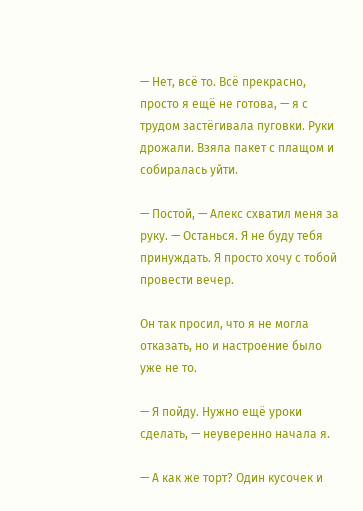— Нет, всё то. Всё прекрасно, просто я ещё не готова, — я с трудом застёгивала пуговки. Руки дрожали. Взяла пакет с плащом и собиралась уйти.

— Постой, — Алекс схватил меня за руку. — Останься. Я не буду тебя принуждать. Я просто хочу с тобой провести вечер.

Он так просил, что я не могла отказать, но и настроение было уже не то.

— Я пойду. Нужно ещё уроки сделать, — неуверенно начала я.

— А как же торт? Один кусочек и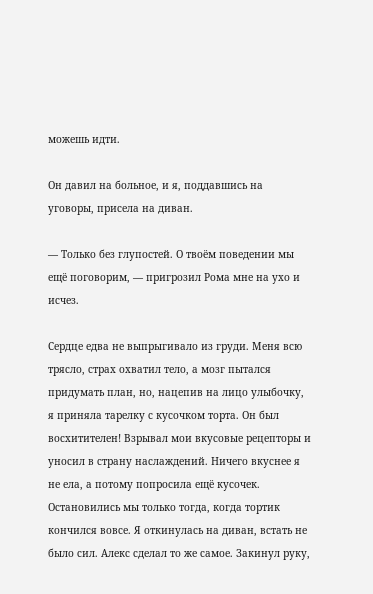можешь идти.

Он давил на больное, и я, поддавшись на уговоры, присела на диван.

— Только без глупостей. О твоём поведении мы ещё поговорим, — пригрозил Рома мне на ухо и исчез.

Сердце едва не выпрыгивало из груди. Меня всю трясло, страх охватил тело, а мозг пытался придумать план, но, нацепив на лицо улыбочку, я приняла тарелку с кусочком торта. Он был восхитителен! Взрывал мои вкусовые рецепторы и уносил в страну наслаждений. Ничего вкуснее я не ела, а потому попросила ещё кусочек. Остановились мы только тогда, когда тортик кончился вовсе. Я откинулась на диван, встать не было сил. Алекс сделал то же самое. Закинул руку,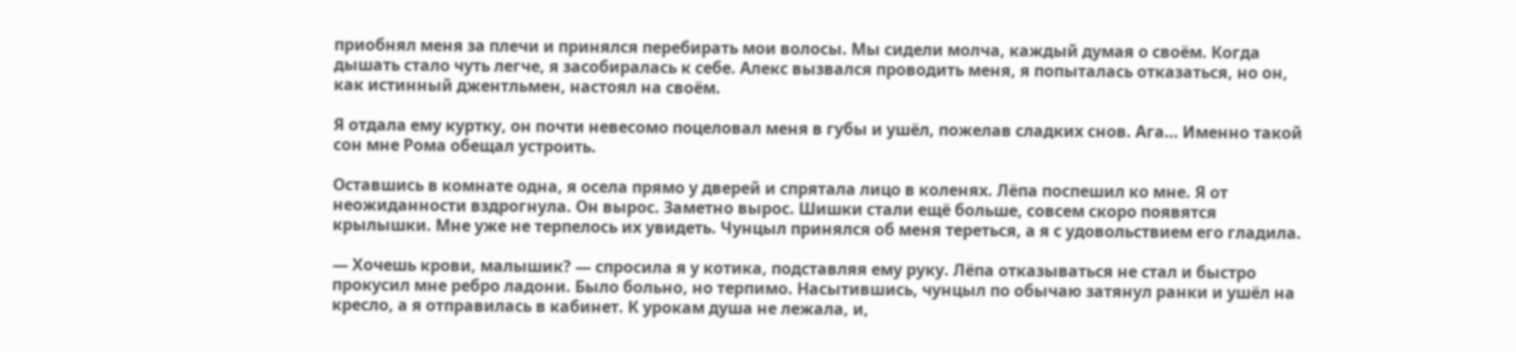приобнял меня за плечи и принялся перебирать мои волосы. Мы сидели молча, каждый думая о своём. Когда дышать стало чуть легче, я засобиралась к себе. Алекс вызвался проводить меня, я попыталась отказаться, но он, как истинный джентльмен, настоял на своём.

Я отдала ему куртку, он почти невесомо поцеловал меня в губы и ушёл, пожелав сладких снов. Ага… Именно такой сон мне Рома обещал устроить.

Оставшись в комнате одна, я осела прямо у дверей и спрятала лицо в коленях. Лёпа поспешил ко мне. Я от неожиданности вздрогнула. Он вырос. Заметно вырос. Шишки стали ещё больше, совсем скоро появятся крылышки. Мне уже не терпелось их увидеть. Чунцыл принялся об меня тереться, а я с удовольствием его гладила.

— Хочешь крови, малышик? — спросила я у котика, подставляя ему руку. Лёпа отказываться не стал и быстро прокусил мне ребро ладони. Было больно, но терпимо. Насытившись, чунцыл по обычаю затянул ранки и ушёл на кресло, а я отправилась в кабинет. К урокам душа не лежала, и,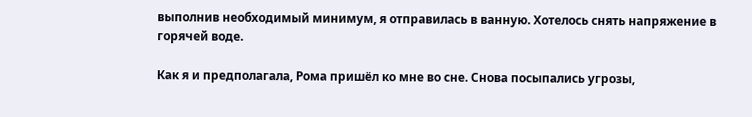выполнив необходимый минимум, я отправилась в ванную. Хотелось снять напряжение в горячей воде.

Как я и предполагала, Рома пришёл ко мне во сне. Снова посыпались угрозы,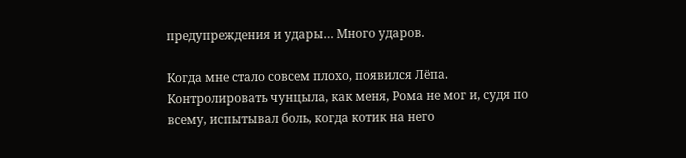предупреждения и удары… Много ударов.

Когда мне стало совсем плохо, появился Лёпа. Контролировать чунцыла, как меня, Рома не мог и, судя по всему, испытывал боль, когда котик на него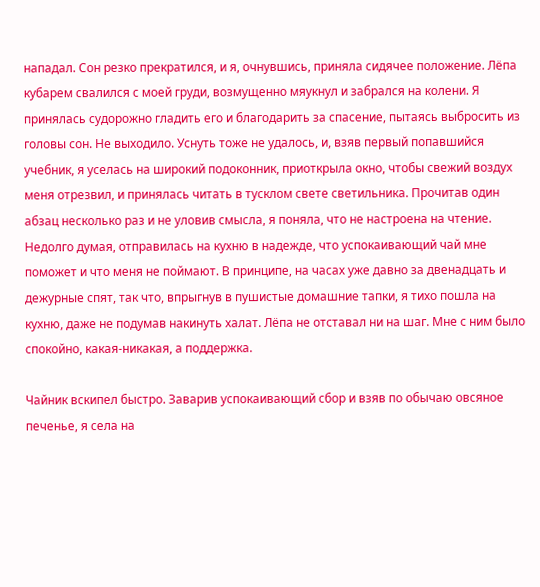нападал. Сон резко прекратился, и я, очнувшись, приняла сидячее положение. Лёпа кубарем свалился с моей груди, возмущенно мяукнул и забрался на колени. Я принялась судорожно гладить его и благодарить за спасение, пытаясь выбросить из головы сон. Не выходило. Уснуть тоже не удалось, и, взяв первый попавшийся учебник, я уселась на широкий подоконник, приоткрыла окно, чтобы свежий воздух меня отрезвил, и принялась читать в тусклом свете светильника. Прочитав один абзац несколько раз и не уловив смысла, я поняла, что не настроена на чтение. Недолго думая, отправилась на кухню в надежде, что успокаивающий чай мне поможет и что меня не поймают. В принципе, на часах уже давно за двенадцать и дежурные спят, так что, впрыгнув в пушистые домашние тапки, я тихо пошла на кухню, даже не подумав накинуть халат. Лёпа не отставал ни на шаг. Мне с ним было спокойно, какая-никакая, а поддержка.

Чайник вскипел быстро. Заварив успокаивающий сбор и взяв по обычаю овсяное печенье, я села на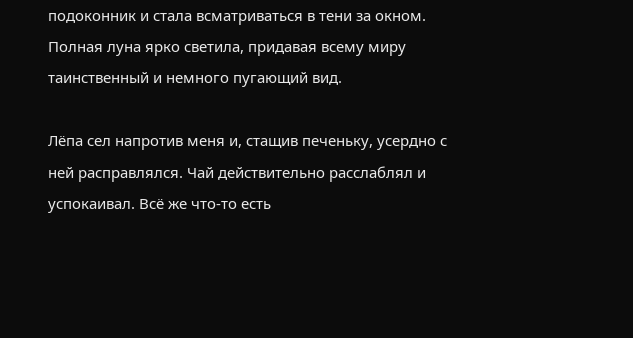подоконник и стала всматриваться в тени за окном. Полная луна ярко светила, придавая всему миру таинственный и немного пугающий вид.

Лёпа сел напротив меня и, стащив печеньку, усердно с ней расправлялся. Чай действительно расслаблял и успокаивал. Всё же что-то есть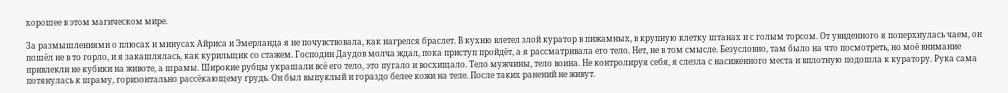хорошее в этом магическом мире.

За размышлениями о плюсах и минусах Айриса и Эмерланда я не почувствовала, как нагрелся браслет. В кухню влетел злой куратор в пижамных, в крупную клетку штанах и с голым торсом. От увиденного я поперхнулась чаем, он пошёл не в то горло, и я закашлялась, как курильщик со стажем. Господин Даудов молча ждал, пока приступ пройдёт, а я рассматривала его тело. Нет, не в том смысле. Безусловно, там было на что посмотреть, но моё внимание привлекли не кубики на животе, а шрамы. Широкие рубцы украшали всё его тело, это пугало и восхищало. Тело мужчины, тело воина. Не контролируя себя, я слезла с насиженного места и вплотную подошла к куратору. Рука сама потянулась к шраму, горизонтально рассёкающему грудь. Он был выпуклый и гораздо белее кожи на теле. После таких ранений не живут.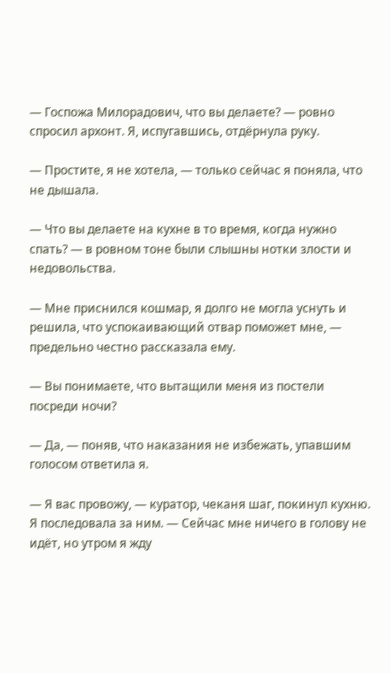— Госпожа Милорадович, что вы делаете? — ровно спросил архонт. Я, испугавшись, отдёрнула руку.

— Простите, я не хотела, — только сейчас я поняла, что не дышала.

— Что вы делаете на кухне в то время, когда нужно спать? — в ровном тоне были слышны нотки злости и недовольства.

— Мне приснился кошмар, я долго не могла уснуть и решила, что успокаивающий отвар поможет мне, — предельно честно рассказала ему.

— Вы понимаете, что вытащили меня из постели посреди ночи?

— Да, — поняв, что наказания не избежать, упавшим голосом ответила я.

— Я вас провожу, — куратор, чеканя шаг, покинул кухню. Я последовала за ним. — Сейчас мне ничего в голову не идёт, но утром я жду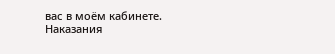вас в моём кабинете. Наказания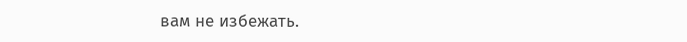вам не избежать.